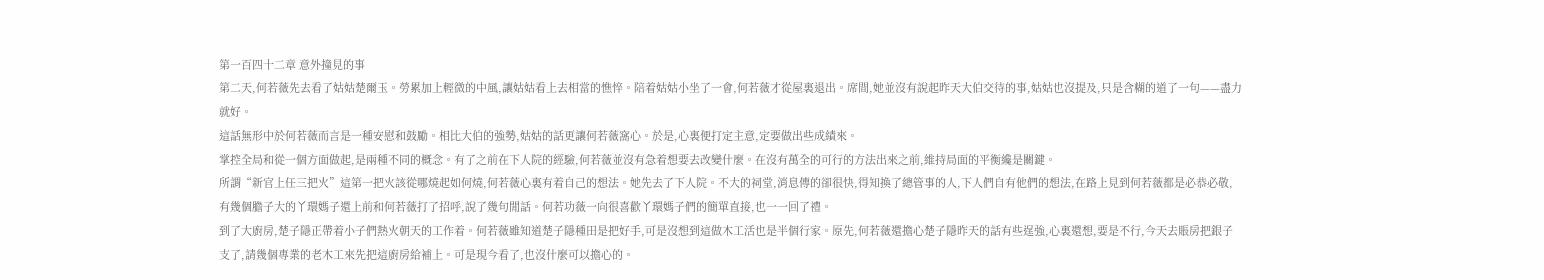第一百四十二章 意外撞見的事
第二天,何若薇先去看了姑姑楚爾玉。勞累加上輕微的中風,讓姑姑看上去相當的憔悴。陪着姑姑小坐了一會,何若薇才從屋裏退出。席間,她並沒有說起昨天大伯交待的事,姑姑也沒提及,只是含糊的道了一句——盡力就好。
這話無形中於何若薇而言是一種安慰和鼓勵。相比大伯的強勢,姑姑的話更讓何若薇窩心。於是,心裏便打定主意,定要做出些成績來。
掌控全局和從一個方面做起,是兩種不同的概念。有了之前在下人院的經驗,何若薇並沒有急着想要去改變什麼。在沒有萬全的可行的方法出來之前,維持局面的平衡纔是關鍵。
所謂“新官上任三把火”這第一把火該從哪燒起如何燒,何若薇心裏有着自己的想法。她先去了下人院。不大的祠堂,消息傳的卻很快,得知換了總管事的人,下人們自有他們的想法,在路上見到何若薇都是必恭必敬,有幾個膽子大的丫環媽子還上前和何若薇打了招呼,說了幾句閒話。何若功薇一向很喜歡丫環媽子們的簡單直接,也一一回了禮。
到了大廚房,楚子隱正帶着小子們熱火朝天的工作着。何若薇雖知道楚子隱種田是把好手,可是沒想到這做木工活也是半個行家。原先,何若薇還擔心楚子隱昨天的話有些逞強,心裏還想,要是不行,今天去賬房把銀子支了,請幾個專業的老木工來先把這廚房給補上。可是現今看了,也沒什麼可以擔心的。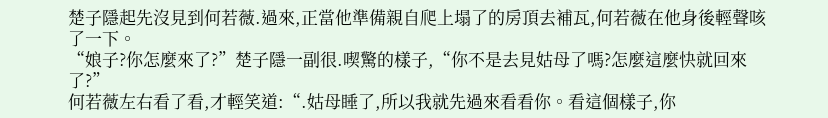楚子隱起先沒見到何若薇.過來,正當他準備親自爬上塌了的房頂去補瓦,何若薇在他身後輕聲咳了一下。
“娘子?你怎麼來了?”楚子隱一副很.喫驚的樣子,“你不是去見姑母了嗎?怎麼這麼快就回來了?”
何若薇左右看了看,才輕笑道:“.姑母睡了,所以我就先過來看看你。看這個樣子,你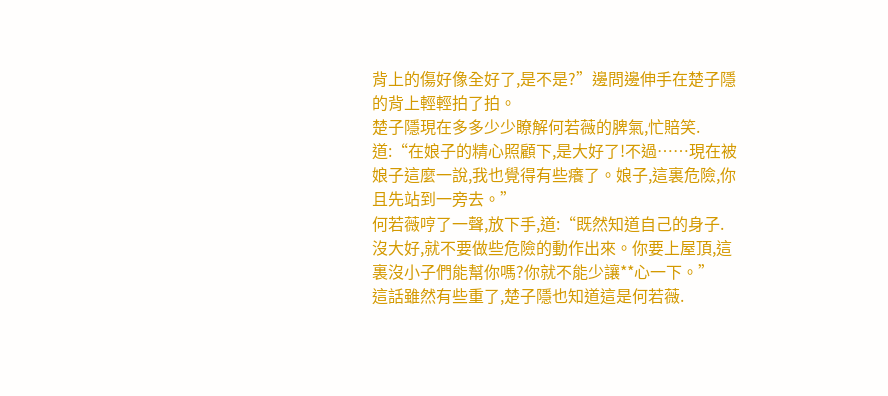背上的傷好像全好了,是不是?”邊問邊伸手在楚子隱的背上輕輕拍了拍。
楚子隱現在多多少少瞭解何若薇的脾氣,忙賠笑.道:“在娘子的精心照顧下,是大好了!不過……現在被娘子這麼一說,我也覺得有些癢了。娘子,這裏危險,你且先站到一旁去。”
何若薇哼了一聲,放下手,道:“既然知道自己的身子.沒大好,就不要做些危險的動作出來。你要上屋頂,這裏沒小子們能幫你嗎?你就不能少讓**心一下。”
這話雖然有些重了,楚子隱也知道這是何若薇.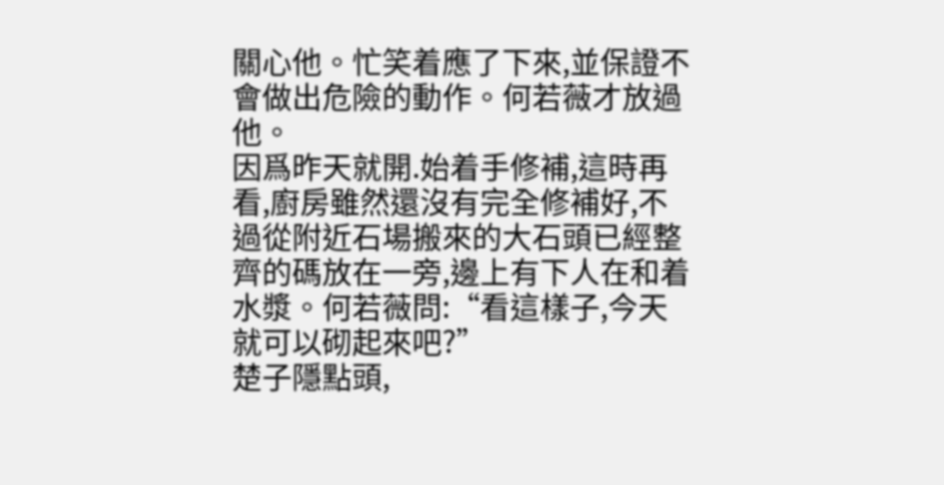關心他。忙笑着應了下來,並保證不會做出危險的動作。何若薇才放過他。
因爲昨天就開.始着手修補,這時再看,廚房雖然還沒有完全修補好,不過從附近石場搬來的大石頭已經整齊的碼放在一旁,邊上有下人在和着水漿。何若薇問:“看這樣子,今天就可以砌起來吧?”
楚子隱點頭,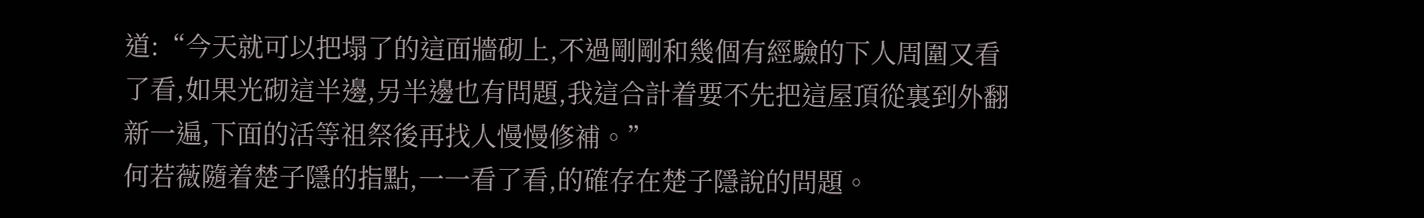道:“今天就可以把塌了的這面牆砌上,不過剛剛和幾個有經驗的下人周圍又看了看,如果光砌這半邊,另半邊也有問題,我這合計着要不先把這屋頂從裏到外翻新一遍,下面的活等祖祭後再找人慢慢修補。”
何若薇隨着楚子隱的指點,一一看了看,的確存在楚子隱說的問題。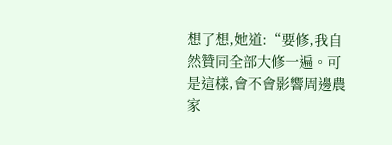想了想,她道:“要修,我自然贊同全部大修一遍。可是這樣,會不會影響周邊農家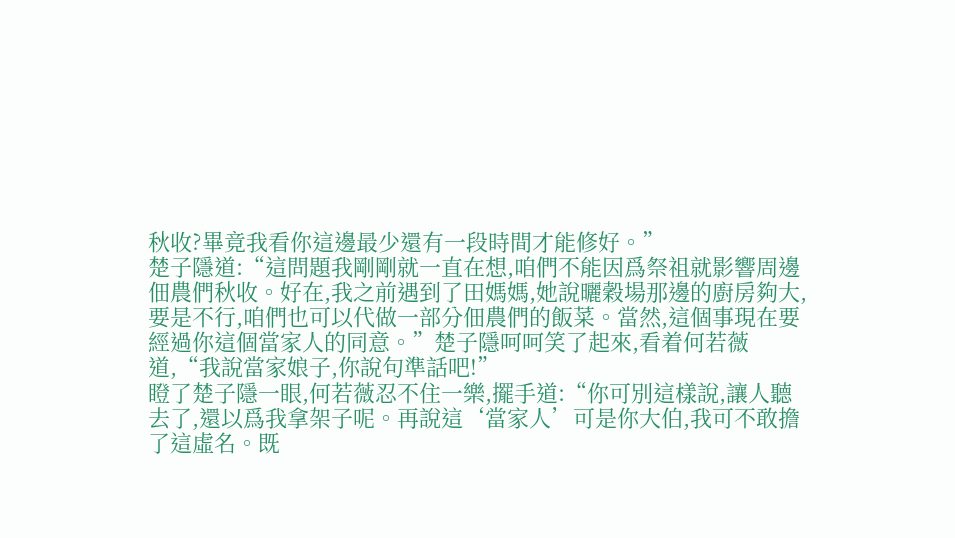秋收?畢竟我看你這邊最少還有一段時間才能修好。”
楚子隱道:“這問題我剛剛就一直在想,咱們不能因爲祭祖就影響周邊佃農們秋收。好在,我之前遇到了田媽媽,她說曬穀場那邊的廚房夠大,要是不行,咱們也可以代做一部分佃農們的飯菜。當然,這個事現在要經過你這個當家人的同意。”楚子隱呵呵笑了起來,看着何若薇道,“我說當家娘子,你說句準話吧!”
瞪了楚子隱一眼,何若薇忍不住一樂,擺手道:“你可別這樣說,讓人聽去了,還以爲我拿架子呢。再說這‘當家人’可是你大伯,我可不敢擔了這虛名。既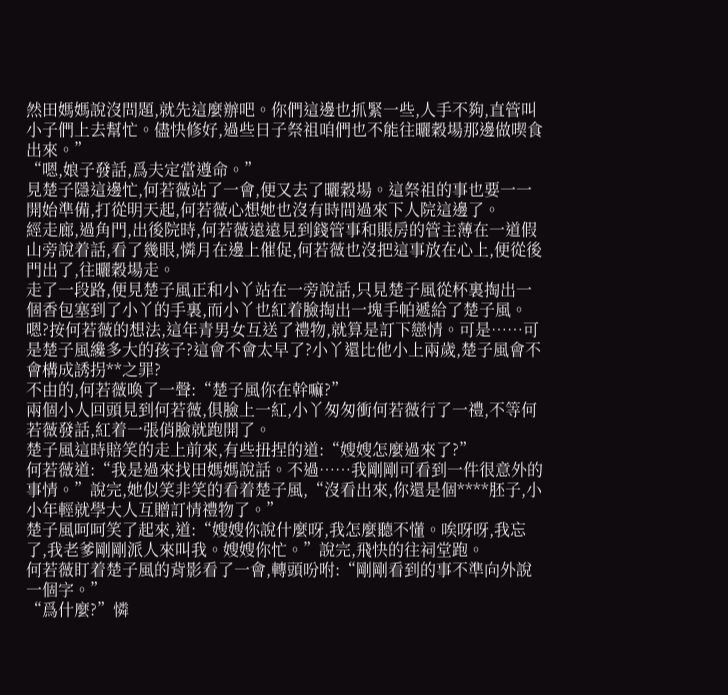然田媽媽說沒問題,就先這麼辦吧。你們這邊也抓緊一些,人手不夠,直管叫小子們上去幫忙。儘快修好,過些日子祭祖咱們也不能往曬穀場那邊做喫食出來。”
“嗯,娘子發話,爲夫定當遵命。”
見楚子隱這邊忙,何若薇站了一會,便又去了曬穀場。這祭祖的事也要一一開始準備,打從明天起,何若薇心想她也沒有時間過來下人院這邊了。
經走廊,過角門,出後院時,何若薇遠遠見到錢管事和賬房的管主薄在一道假山旁說着話,看了幾眼,憐月在邊上催促,何若薇也沒把這事放在心上,便從後門出了,往曬穀場走。
走了一段路,便見楚子風正和小丫站在一旁說話,只見楚子風從杯裏掏出一個香包塞到了小丫的手裏,而小丫也紅着臉掏出一塊手帕遞給了楚子風。
嗯?按何若薇的想法,這年青男女互送了禮物,就算是訂下戀情。可是……可是楚子風纔多大的孩子?這會不會太早了?小丫還比他小上兩歲,楚子風會不會構成誘拐**之罪?
不由的,何若薇喚了一聲:“楚子風你在幹嘛?”
兩個小人回頭見到何若薇,俱臉上一紅,小丫匆匆衝何若薇行了一禮,不等何若薇發話,紅着一張俏臉就跑開了。
楚子風這時賠笑的走上前來,有些扭捏的道:“嫂嫂怎麼過來了?”
何若薇道:“我是過來找田媽媽說話。不過……我剛剛可看到一件很意外的事情。”說完,她似笑非笑的看着楚子風,“沒看出來,你還是個****胚子,小小年輕就學大人互贈訂情禮物了。”
楚子風呵呵笑了起來,道:“嫂嫂你說什麼呀,我怎麼聽不懂。唉呀呀,我忘了,我老爹剛剛派人來叫我。嫂嫂你忙。”說完,飛快的往祠堂跑。
何若薇盯着楚子風的背影看了一會,轉頭吩咐:“剛剛看到的事不準向外說一個字。”
“爲什麼?”憐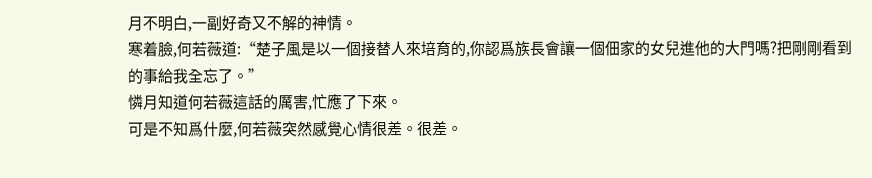月不明白,一副好奇又不解的神情。
寒着臉,何若薇道:“楚子風是以一個接替人來培育的,你認爲族長會讓一個佃家的女兒進他的大門嗎?把剛剛看到的事給我全忘了。”
憐月知道何若薇這話的厲害,忙應了下來。
可是不知爲什麼,何若薇突然感覺心情很差。很差。